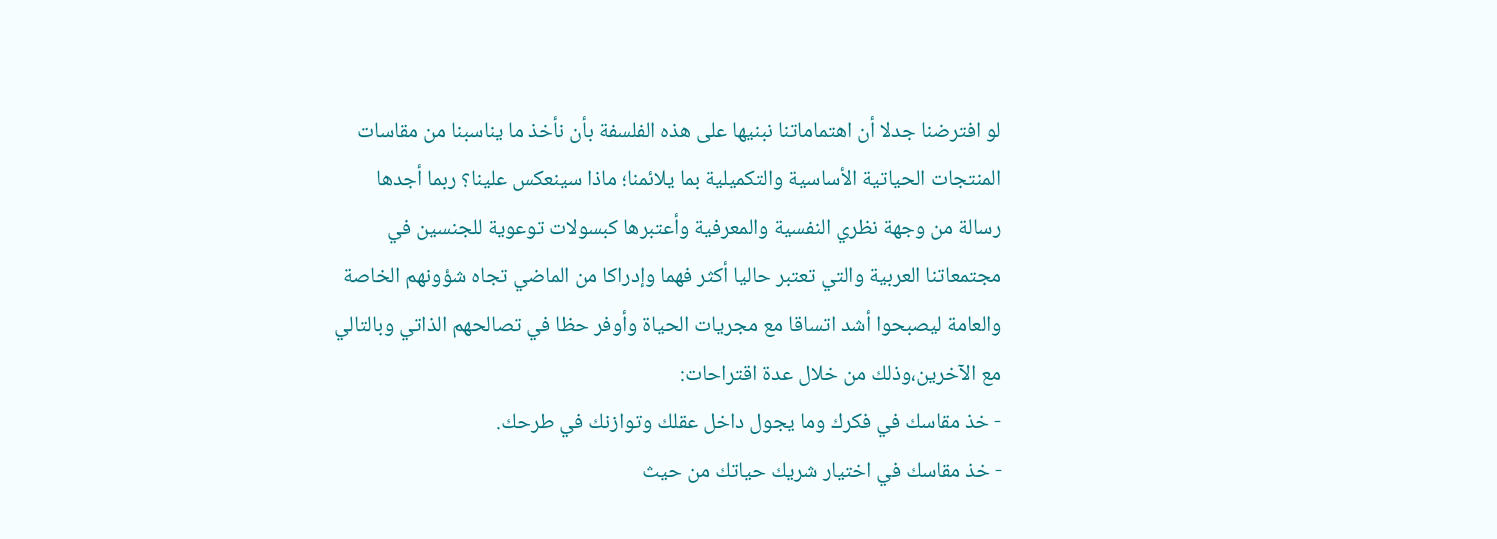لو افترضنا جدلا أن اهتماماتنا نبنيها على هذه الفلسفة بأن نأخذ ما يناسبنا من مقاسات المنتجات الحياتية الأساسية والتكميلية بما يلائمنا؛ ماذا سينعكس علينا؟ ربما أجدها رسالة من وجهة نظري النفسية والمعرفية وأعتبرها كبسولات توعوية للجنسين في مجتمعاتنا العربية والتي تعتبر حاليا أكثر فهما وإدراكا من الماضي تجاه شؤونهم الخاصة والعامة ليصبحوا أشد اتساقا مع مجريات الحياة وأوفر حظا في تصالحهم الذاتي وبالتالي مع الآخرين،وذلك من خلال عدة اقتراحات:
- خذ مقاسك في فكرك وما يجول داخل عقلك وتوازنك في طرحك.
- خذ مقاسك في اختيار شريك حياتك من حيث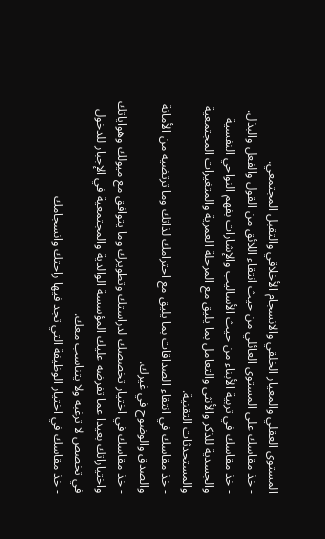المستوى العقلي والمعيار الخلقي والانسجام الأخلاقي والتقبل المجتمعي.
- خذ مقاسك على المستوى العائلي من حيث انتقاء اللائق من القول والفعل والبذل.
- خذ مقاسك في تربية الأبناء من حيث الأساليب والإشارات بفهم النواحي النفسية والجسدية للذكر والأنثى والتعامل بما يليق مع المرحلة العمرية والمتغيرات المجتمعية والمستحدثات التقنية.
- خذ مقاسك في انتقاء الصداقات بما يليق مع احترامك لذاتك وما ترتضيه من الأمانة والصدق والوضوح في غيرك.
- خذ مقاسك في اختيار تخصصك لدراستك وتطويرك وما يتوافق مع ميولك وهواياتك واختياراتك بعيدا عما تفرضه عليك المؤسسة الوالدية والمجتمعية في الإجبار للدخول في تخصص لا ترغبه ولا يتناسب معك.
- خذ مقاسك في اختيار الوظيفة التي تجد فيها راحتك وانسجامك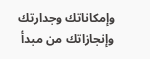وإمكاناتك وجدارتك وإنجازاتك من مبدأ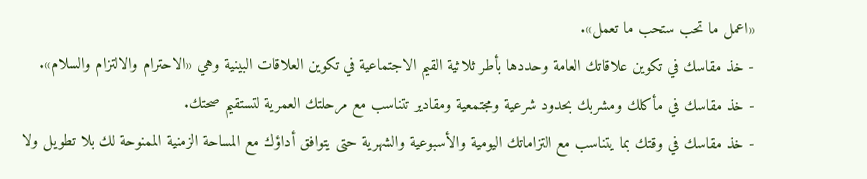«اعمل ما تحب ستحب ما تعمل».
- خذ مقاسك في تكوين علاقاتك العامة وحددها بأطر ثلاثية القيم الاجتماعية في تكوين العلاقات البينية وهي «الاحترام والالتزام والسلام».
- خذ مقاسك في مأكلك ومشربك بحدود شرعية ومجتمعية ومقادير تتناسب مع مرحلتك العمرية لتستقيم صحتك.
- خذ مقاسك في وقتك بما يتناسب مع التزاماتك اليومية والأسبوعية والشهرية حتى يتوافق أداؤك مع المساحة الزمنية الممنوحة لك بلا تطويل ولا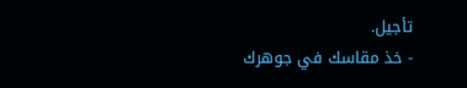تأجيل.
- خذ مقاسك في جوهرك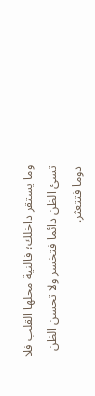وما يستقر داخلك؛ فالنية محلها القلب فلا تسئ الظن دائما فتخسر ولا تحسن الظن دوما فتتعثر.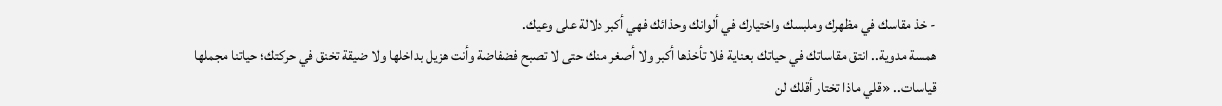- خذ مقاسك في مظهرك وملبسك واختيارك في ألوانك وحذائك فهي أكبر دلالة على وعيك.
همسة مدوية.. انتق مقاساتك في حياتك بعناية فلا تأخذها أكبر ولا أصغر منك حتى لا تصبح فضفاضة وأنت هزيل بداخلها ولا ضيقة تخنق في حركتك؛ حياتنا مجملها قياسات.. «قلي ماذا تختار أقلك لن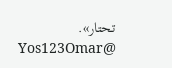تحتار».
Yos123Omar@